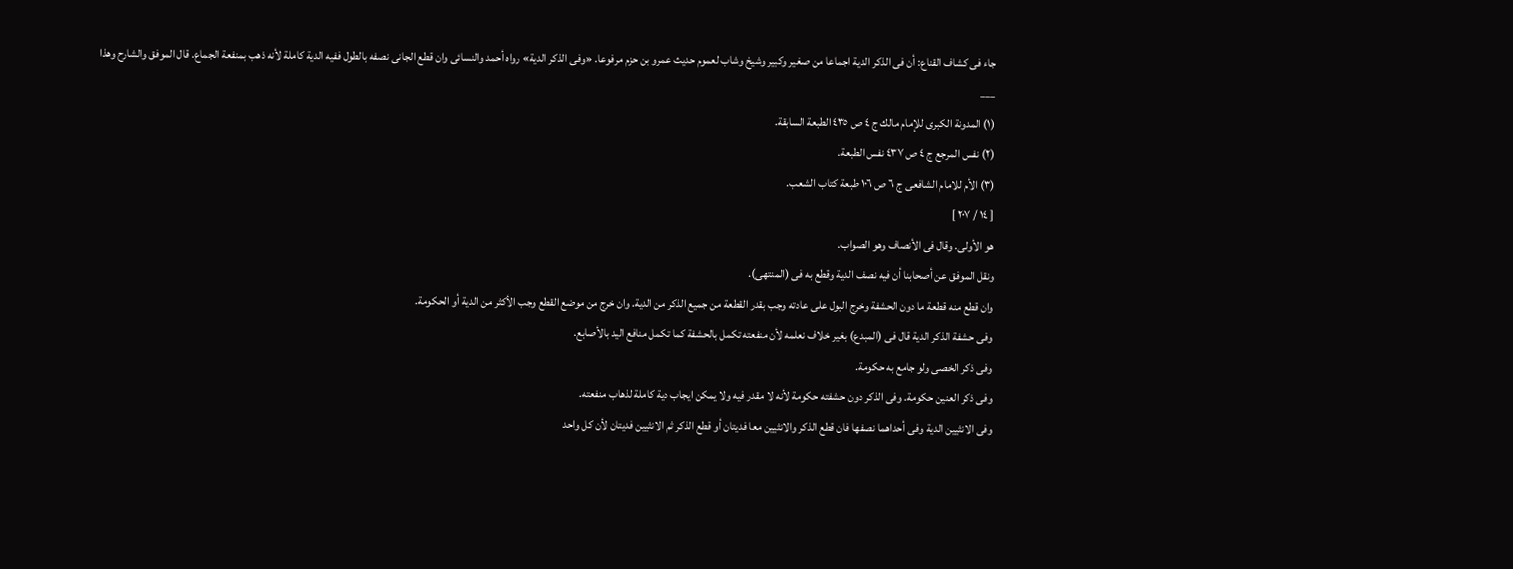جاء فى كشاف القناع: أن فى الذكر الدية اجماعا من صغير وكبير وشيخ وشاب لعموم حديث عمرو بن حزم مرفوعا. «وفى الذكر الدية» رواه أحمد والنسائى وان قطع الجانى نصفه بالطول ففيه الدية كاملة لأنه ذهب بمنفعة الجماع. قال الموفق والشارح وهذا
___
(١) المدونة الكبرى للإمام مالك ج ٤ ص ٤٣٥ الطبعة السابقة.
(٢) نفس المرجع ج ٤ ص ٤٣٧ نفس الطبعة.
(٣) الأم للامام الشافعى ج ٦ ص ١٠٦ طبعة كتاب الشعب.
[ ١٤ / ٢٠٧ ]
هو الأولى. وقال فى الأنصاف وهو الصواب.
ونقل الموفق عن أصحابنا أن فيه نصف الدية وقطع به فى (المنتهى).
وان قطع منه قطعة ما دون الحشفة وخرج البول على عادته وجب بقدر القطعة من جميع الذكر من الدية. وان خرج من موضع القطع وجب الأكثر من الدية أو الحكومة.
وفى حشفة الذكر الدية قال فى (المبدع) بغير خلاف نعلمه لأن منفعته تكمل بالحشفة كما تكمل منافع اليد بالأصابع.
وفى ذكر الخصى ولو جامع به حكومة.
وفى ذكر العنين حكومة. وفى الذكر دون حشفته حكومة لأنه لا مقدر فيه ولا يمكن ايجاب دية كاملة لذهاب منفعته.
وفى الانثيين الدية وفى أحداهما نصفها فان قطع الذكر والانثيين معا فديتان أو قطع الذكر ثم الانثيين فديتان لأن كل واحد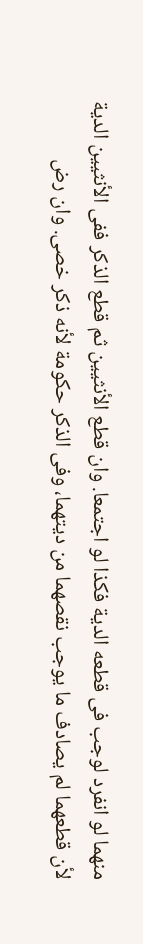منهما لو انفرد لوجب فى قطعه الدية فكذا لو اجتمعا. وان قطع الأنثيين ثم قطع الذكر ففى الأنثيين الدية لأن قطعهما لم يصادف ما يوجب نقصهما من ديتهما، وفى الذكر حكومة لأنه ذكر خصى. وان رض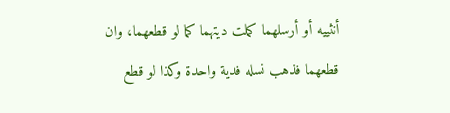أنثييه أو أرسلهما كملت ديتهما كما لو قطعهما، وان قطعهما فذهب نسله فدية واحدة وكذا لو قطع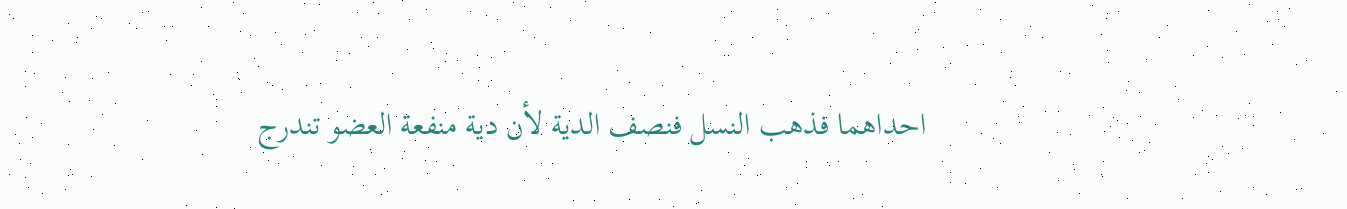احداهما فذهب النسل فنصف الدية لأن دية منفعة العضو تندرج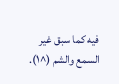فيه كما سبق غير السمع والشم (^١).